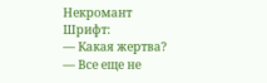Некромант
Шрифт:
— Какая жертва? — Все еще не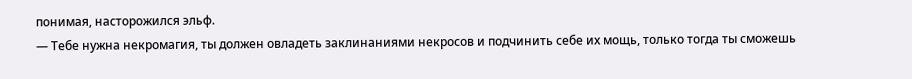понимая, насторожился эльф.
— Тебе нужна некромагия, ты должен овладеть заклинаниями некросов и подчинить себе их мощь, только тогда ты сможешь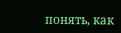понять, как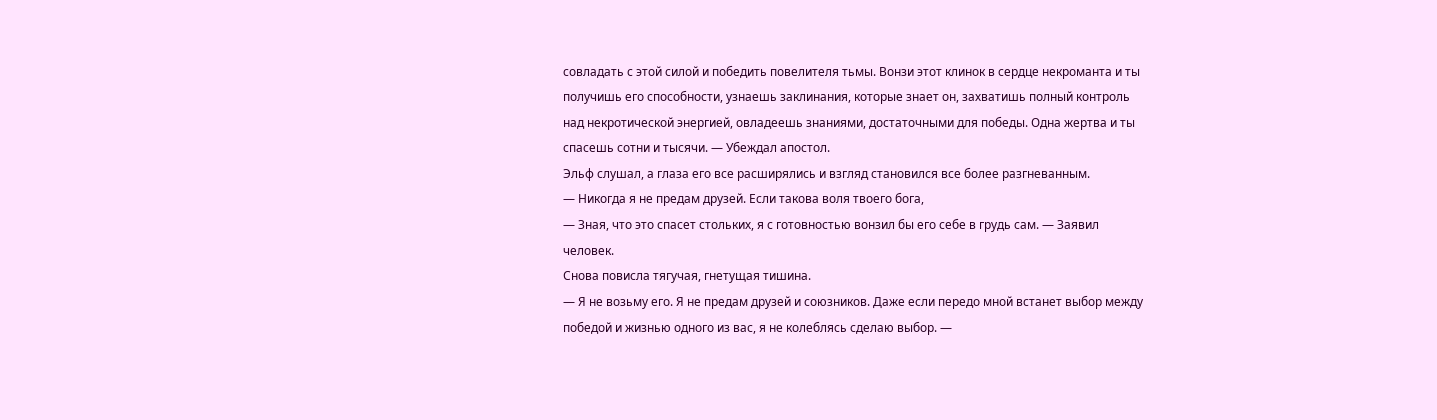совладать с этой силой и победить повелителя тьмы. Вонзи этот клинок в сердце некроманта и ты получишь его способности, узнаешь заклинания, которые знает он, захватишь полный контроль над некротической энергией, овладеешь знаниями, достаточными для победы. Одна жертва и ты спасешь сотни и тысячи. — Убеждал апостол.
Эльф слушал, а глаза его все расширялись и взгляд становился все более разгневанным.
— Никогда я не предам друзей. Если такова воля твоего бога,
— Зная, что это спасет стольких, я с готовностью вонзил бы его себе в грудь сам. — Заявил человек.
Снова повисла тягучая, гнетущая тишина.
— Я не возьму его. Я не предам друзей и союзников. Даже если передо мной встанет выбор между победой и жизнью одного из вас, я не колеблясь сделаю выбор. —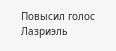Повысил голос Лазриэль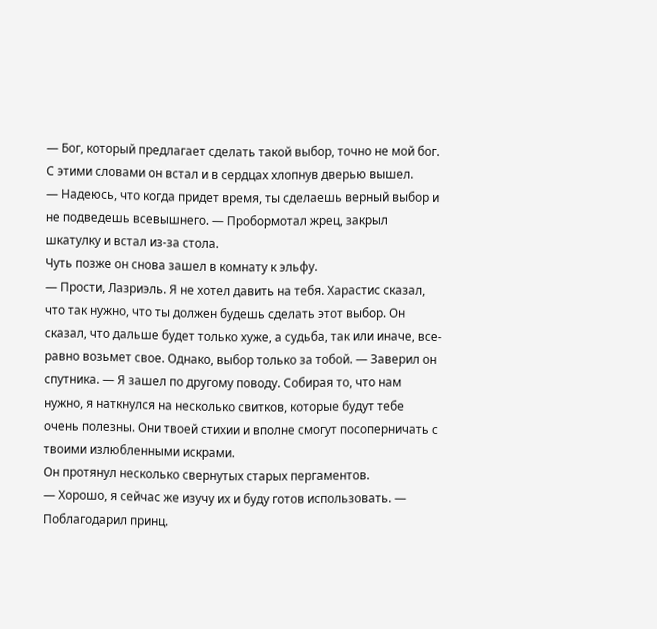— Бог, который предлагает сделать такой выбор, точно не мой бог.
С этими словами он встал и в сердцах хлопнув дверью вышел.
— Надеюсь, что когда придет время, ты сделаешь верный выбор и не подведешь всевышнего. — Пробормотал жрец, закрыл шкатулку и встал из-за стола.
Чуть позже он снова зашел в комнату к эльфу.
— Прости, Лазриэль. Я не хотел давить на тебя. Харастис сказал, что так нужно, что ты должен будешь сделать этот выбор. Он сказал, что дальше будет только хуже, а судьба, так или иначе, все-равно возьмет свое. Однако, выбор только за тобой. — Заверил он спутника. — Я зашел по другому поводу. Собирая то, что нам нужно, я наткнулся на несколько свитков, которые будут тебе очень полезны. Они твоей стихии и вполне смогут посоперничать с твоими излюбленными искрами.
Он протянул несколько свернутых старых пергаментов.
— Хорошо, я сейчас же изучу их и буду готов использовать. — Поблагодарил принц.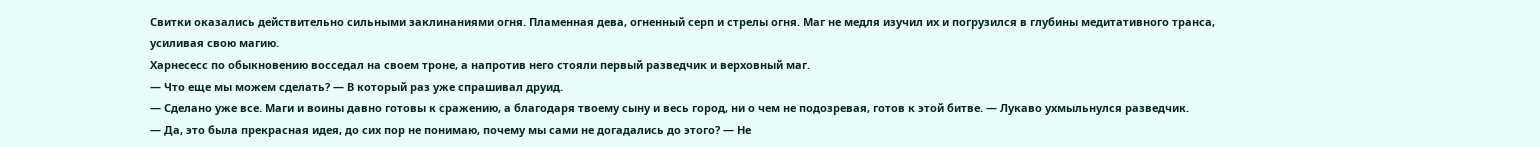Свитки оказались действительно сильными заклинаниями огня. Пламенная дева, огненный серп и стрелы огня. Маг не медля изучил их и погрузился в глубины медитативного транса, усиливая свою магию.
Харнесесс по обыкновению восседал на своем троне, а напротив него стояли первый разведчик и верховный маг.
— Что еще мы можем сделать? — В который раз уже спрашивал друид.
— Сделано уже все. Маги и воины давно готовы к сражению, а благодаря твоему сыну и весь город, ни о чем не подозревая, готов к этой битве. — Лукаво ухмыльнулся разведчик.
— Да, это была прекрасная идея, до сих пор не понимаю, почему мы сами не догадались до этого? — Не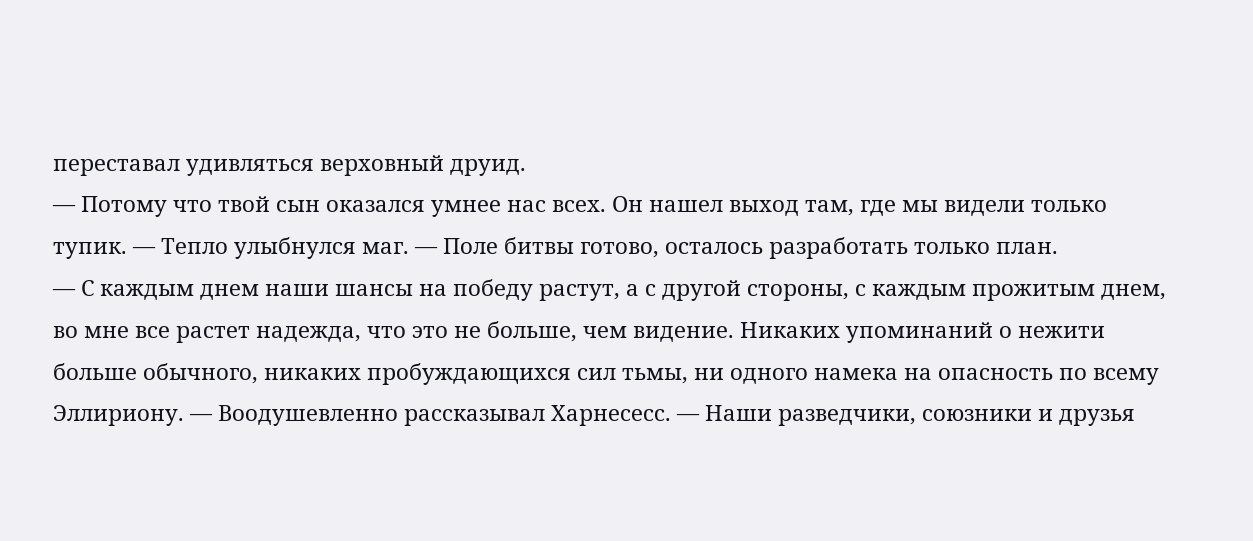переставал удивляться верховный друид.
— Потому что твой сын оказался умнее нас всех. Он нашел выход там, где мы видели только тупик. — Тепло улыбнулся маг. — Поле битвы готово, осталось разработать только план.
— С каждым днем наши шансы на победу растут, а с другой стороны, с каждым прожитым днем, во мне все растет надежда, что это не больше, чем видение. Никаких упоминаний о нежити больше обычного, никаких пробуждающихся сил тьмы, ни одного намека на опасность по всему Эллириону. — Воодушевленно рассказывал Харнесесс. — Наши разведчики, союзники и друзья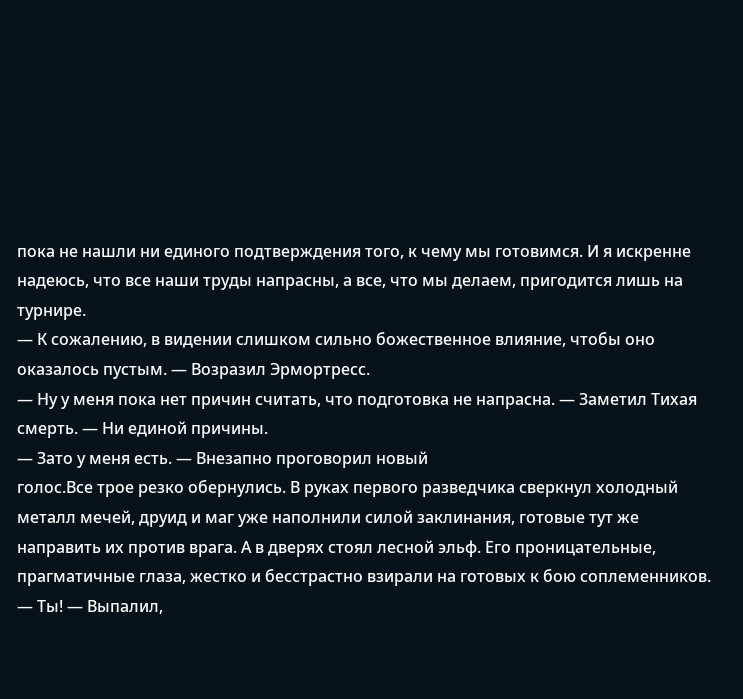пока не нашли ни единого подтверждения того, к чему мы готовимся. И я искренне надеюсь, что все наши труды напрасны, а все, что мы делаем, пригодится лишь на турнире.
— К сожалению, в видении слишком сильно божественное влияние, чтобы оно оказалось пустым. — Возразил Эрмортресс.
— Ну у меня пока нет причин считать, что подготовка не напрасна. — Заметил Тихая смерть. — Ни единой причины.
— Зато у меня есть. — Внезапно проговорил новый
голос.Все трое резко обернулись. В руках первого разведчика сверкнул холодный металл мечей, друид и маг уже наполнили силой заклинания, готовые тут же направить их против врага. А в дверях стоял лесной эльф. Его проницательные, прагматичные глаза, жестко и бесстрастно взирали на готовых к бою соплеменников.
— Ты! — Выпалил,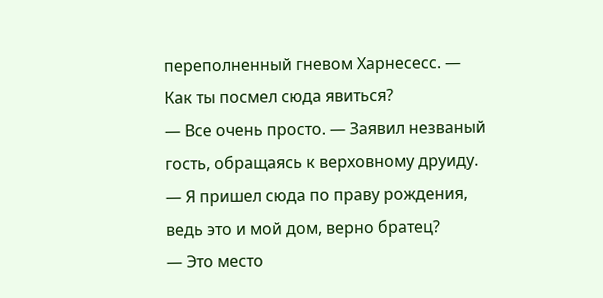переполненный гневом Харнесесс. — Как ты посмел сюда явиться?
— Все очень просто. — Заявил незваный гость, обращаясь к верховному друиду. — Я пришел сюда по праву рождения, ведь это и мой дом, верно братец?
— Это место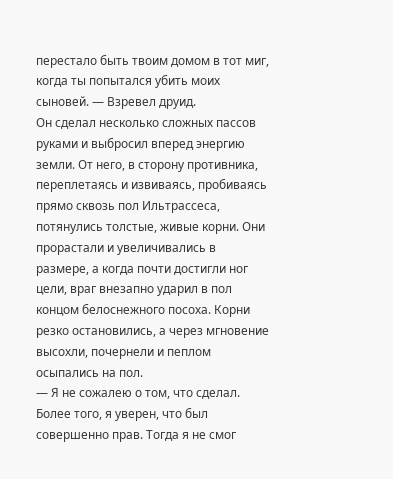перестало быть твоим домом в тот миг, когда ты попытался убить моих сыновей. — Взревел друид.
Он сделал несколько сложных пассов руками и выбросил вперед энергию земли. От него, в сторону противника, переплетаясь и извиваясь, пробиваясь прямо сквозь пол Ильтрассеса, потянулись толстые, живые корни. Они прорастали и увеличивались в размере, а когда почти достигли ног цели, враг внезапно ударил в пол концом белоснежного посоха. Корни резко остановились, а через мгновение высохли, почернели и пеплом осыпались на пол.
— Я не сожалею о том, что сделал. Более того, я уверен, что был совершенно прав. Тогда я не смог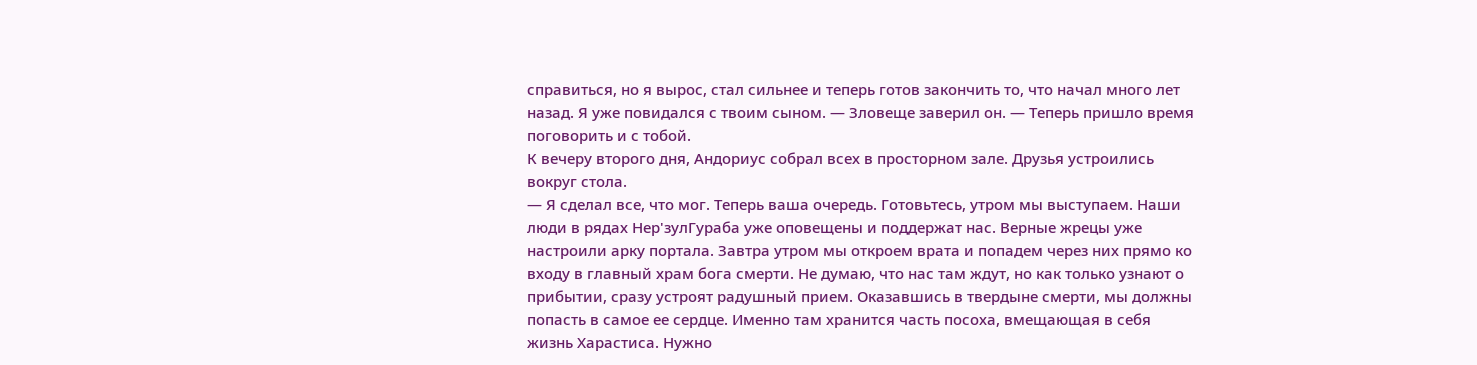справиться, но я вырос, стал сильнее и теперь готов закончить то, что начал много лет назад. Я уже повидался с твоим сыном. — Зловеще заверил он. — Теперь пришло время поговорить и с тобой.
К вечеру второго дня, Андориус собрал всех в просторном зале. Друзья устроились вокруг стола.
— Я сделал все, что мог. Теперь ваша очередь. Готовьтесь, утром мы выступаем. Наши люди в рядах Нер'зулГураба уже оповещены и поддержат нас. Верные жрецы уже настроили арку портала. Завтра утром мы откроем врата и попадем через них прямо ко входу в главный храм бога смерти. Не думаю, что нас там ждут, но как только узнают о прибытии, сразу устроят радушный прием. Оказавшись в твердыне смерти, мы должны попасть в самое ее сердце. Именно там хранится часть посоха, вмещающая в себя жизнь Харастиса. Нужно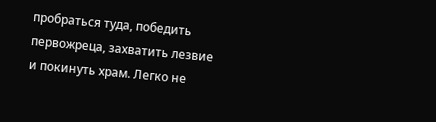пробраться туда, победить первожреца, захватить лезвие и покинуть храм. Легко не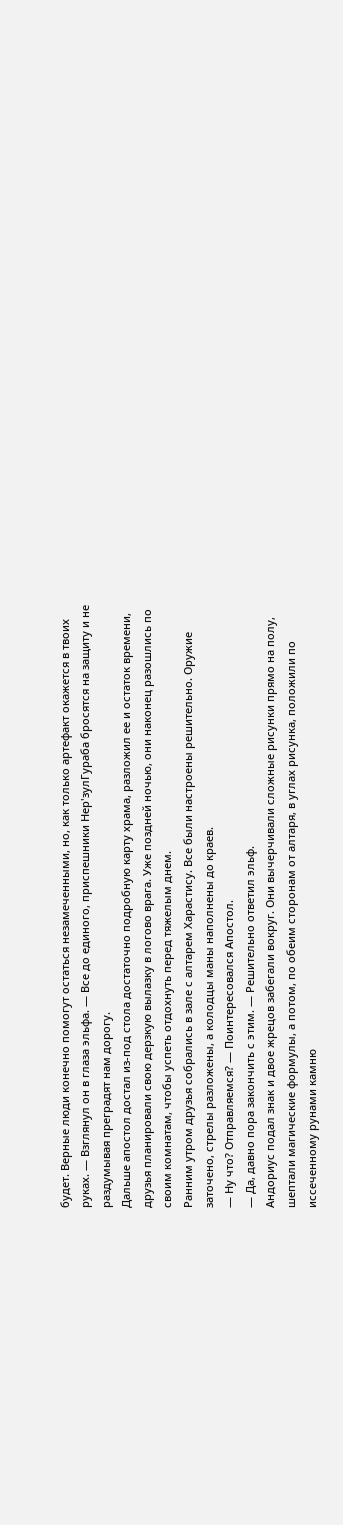будет. Верные люди конечно помогут остаться незамеченными, но, как только артефакт окажется в твоих руках. — Взглянул он в глаза эльфа. — Все до единого, приспешники Нер'зулГураба бросятся на защиту и не раздумывая преградят нам дорогу.
Дальше апостол достал из-под стола достаточно подробную карту храма, разложил ее и остаток времени, друзья планировали свою дерзкую вылазку в логово врага. Уже поздней ночью, они наконец разошлись по своим комнатам, чтобы успеть отдохнуть перед тяжелым днем.
Ранним утром друзья собрались в зале с алтарем Харастису. Все были настроены решительно. Оружие заточено, стрелы разложены, а колодцы маны наполнены до краев.
— Ну что? Отправляемся? — Поинтересовался Апостол.
— Да, давно пора закончить с этим. — Решительно ответил эльф.
Андориус подал знак и двое жрецов забегали вокруг. Они вычерчивали сложные рисунки прямо на полу, шептали магические формулы, а потом, по обеим сторонам от алтаря, в углах рисунка, положили по иссеченному рунами камню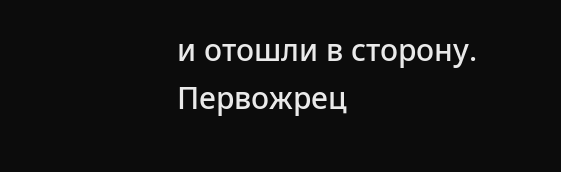и отошли в сторону.
Первожрец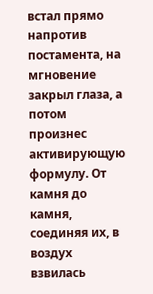встал прямо напротив постамента, на мгновение закрыл глаза, а потом произнес активирующую формулу. От камня до камня, соединяя их, в воздух взвилась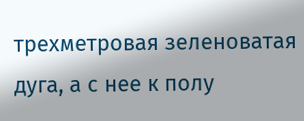трехметровая зеленоватая дуга, а с нее к полу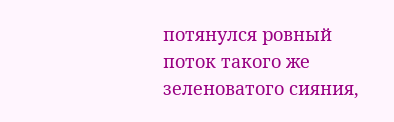потянулся ровный поток такого же зеленоватого сияния,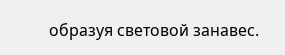образуя световой занавес.